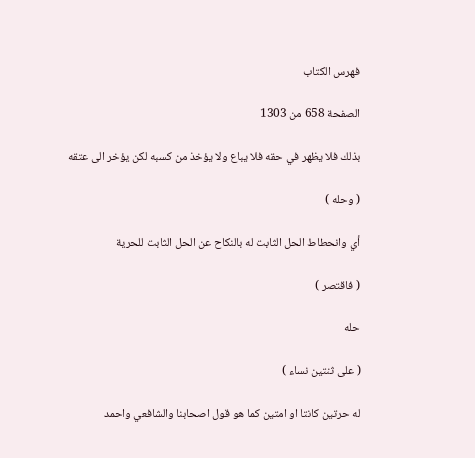فهرس الكتاب

الصفحة 658 من 1303

بذلك فلا يظهر في حقه فلا يباع ولا يؤخذ من كسبه لكن يؤخر الى عتقه

( وحله )

أي وانحطاط الحل الثابت له بالنكاح عن الحل الثابت للحرية

( فاقتصر )

حله

( على ثنتين نساء )

له حرتين كانتا او امتين كما هو قول اصحابنا والشافعي واحمد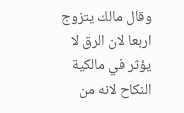وقال مالك يتزوج اربعا لان الرق لا يؤثر في مالكية النكاح لانه من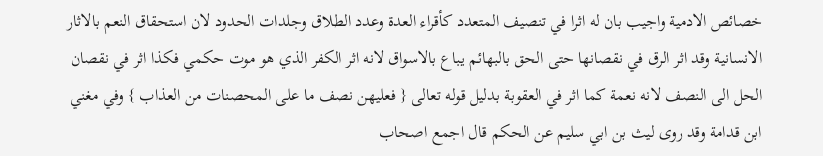خصائص الادمية واجيب بان له اثرا في تنصيف المتعدد كأقراء العدة وعدد الطلاق وجلدات الحدود لان استحقاق النعم بالاثار الانسانية وقد اثر الرق في نقصانها حتى الحق بالبهائم يباع بالاسواق لانه اثر الكفر الذي هو موت حكمي فكذا اثر في نقصان الحل الى النصف لانه نعمة كما اثر في العقوبة بدليل قوله تعالى { فعليهن نصف ما على المحصنات من العذاب } وفي مغني ابن قدامة وقد روى ليث بن ابي سليم عن الحكم قال اجمع اصحاب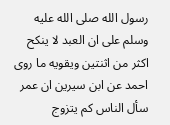رسول الله صلى الله عليه وسلم على ان العبد لا ينكح اكثر من اثنتين ويقويه ما روى احمد عن ابن سيرين ان عمر سأل الناس كم يتزوج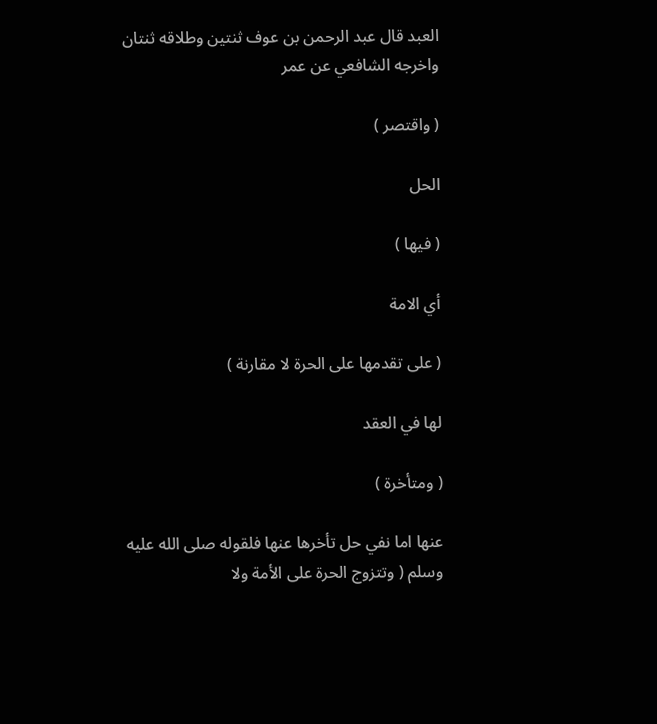العبد قال عبد الرحمن بن عوف ثنتين وطلاقه ثنتان واخرجه الشافعي عن عمر

( واقتصر )

الحل

( فيها )

أي الامة

( على تقدمها على الحرة لا مقارنة )

لها في العقد

( ومتأخرة )

عنها اما نفي حل تأخرها عنها فلقوله صلى الله عليه وسلم ( وتتزوج الحرة على الأمة ولا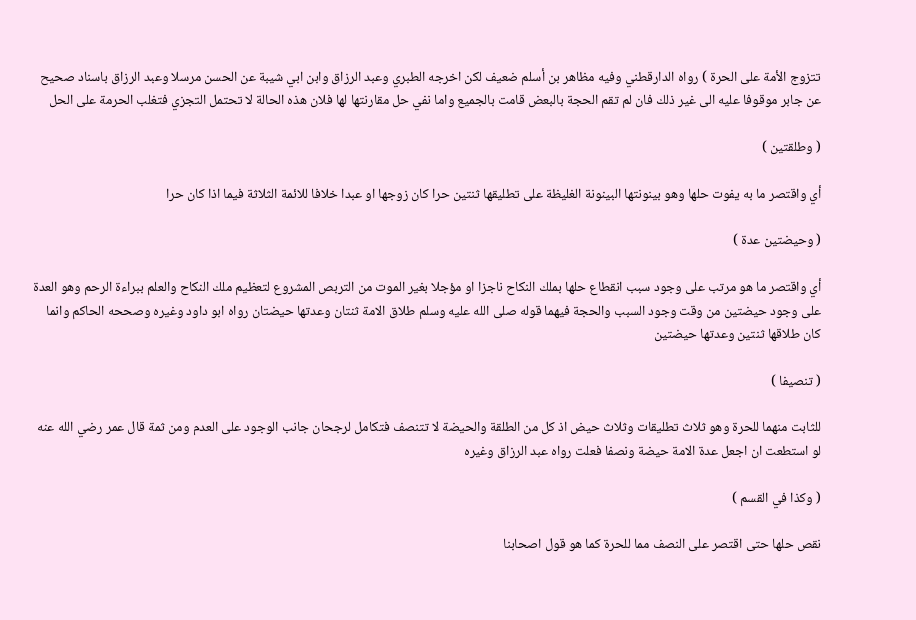تتزوج الأمة على الحرة ) رواه الدارقطني وفيه مظاهر بن أسلم ضعيف لكن اخرجه الطبري وعبد الرزاق وابن ابي شيبة عن الحسن مرسلا وعبد الرزاق باسناد صحيح عن جابر موقوفا عليه الى غير ذلك فان لم تقم الحجة بالبعض قامت بالجميع واما نفي حل مقارنتها لها فلان هذه الحالة لا تحتمل التجزي فتغلب الحرمة على الحل

( وطلقتين )

أي واقتصر ما به يفوت حلها وهو بينونتها البينونة الغليظة على تطليقها ثنتين حرا كان زوجها او عبدا خلافا للائمة الثلاثة فيما اذا كان حرا

( وحيضتين عدة )

أي واقتصر ما هو مرتب على وجود سبب انقطاع حلها بملك النكاح ناجزا او مؤجلا بغير الموت من التربص المشروع لتعظيم ملك النكاح والعلم ببراءة الرحم وهو العدة على وجود حيضتين من وقت وجود السبب والحجة فيهما قوله صلى الله عليه وسلم طلاق الامة ثنتان وعدتها حيضتان رواه ابو داود وغيره وصححه الحاكم وانما كان طلاقها ثنتين وعدتها حيضتين

( تنصيفا )

للثابت منهما للحرة وهو ثلاث تطليقات وثلاث حيض اذ كل من الطلقة والحيضة لا تتنصف فتكامل لرجحان جانب الوجود على العدم ومن ثمة قال عمر رضي الله عنه لو استطعت ان اجعل عدة الامة حيضة ونصفا فعلت رواه عبد الرزاق وغيره

( وكذا في القسم )

نقص حلها حتى اقتصر على النصف مما للحرة كما هو قول اصحابنا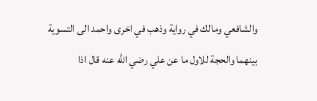والشافعي ومالك في رواية وذهب في اخرى واحمد الى التسوية بينهما والحجة للاول ما عن علي رضي الله عنه قال اذا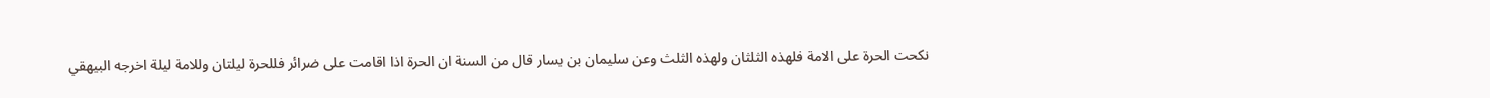نكحت الحرة على الامة فلهذه الثلثان ولهذه الثلث وعن سليمان بن يسار قال من السنة ان الحرة اذا اقامت على ضرائر فللحرة ليلتان وللامة ليلة اخرجه البيهقي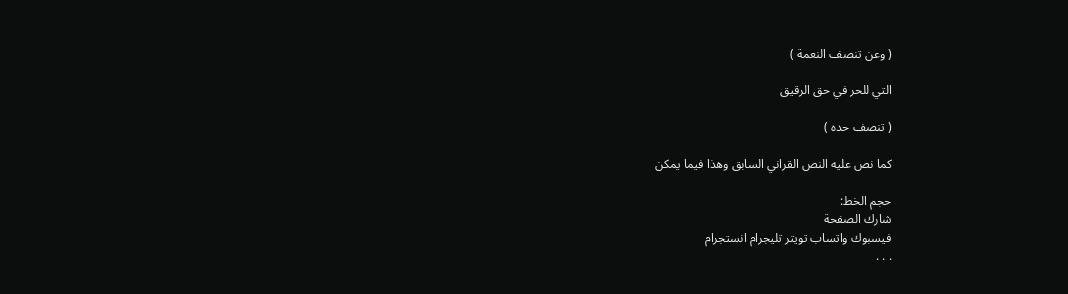( وعن تنصف النعمة )

التي للحر في حق الرقيق

( تنصف حده )

كما نص عليه النص القراني السابق وهذا فيما يمكن

حجم الخط:
شارك الصفحة
فيسبوك واتساب تويتر تليجرام انستجرام
. . .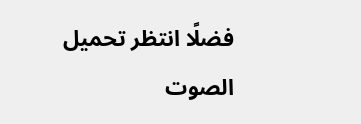فضلًا انتظر تحميل الصوت